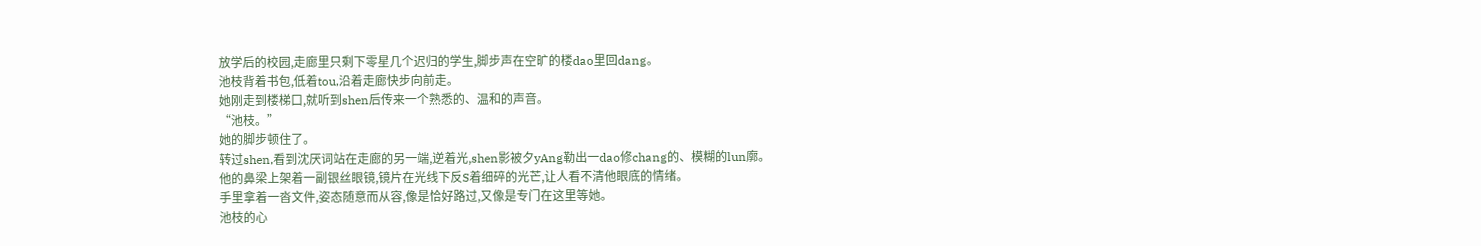放学后的校园,走廊里只剩下零星几个迟归的学生,脚步声在空旷的楼dao里回dang。
池枝背着书包,低着tou,沿着走廊快步向前走。
她刚走到楼梯口,就听到shen后传来一个熟悉的、温和的声音。
“池枝。”
她的脚步顿住了。
转过shen,看到沈厌词站在走廊的另一端,逆着光,shen影被夕yAng勒出一dao修chang的、模糊的lun廓。
他的鼻梁上架着一副银丝眼镜,镜片在光线下反S着细碎的光芒,让人看不清他眼底的情绪。
手里拿着一沓文件,姿态随意而从容,像是恰好路过,又像是专门在这里等她。
池枝的心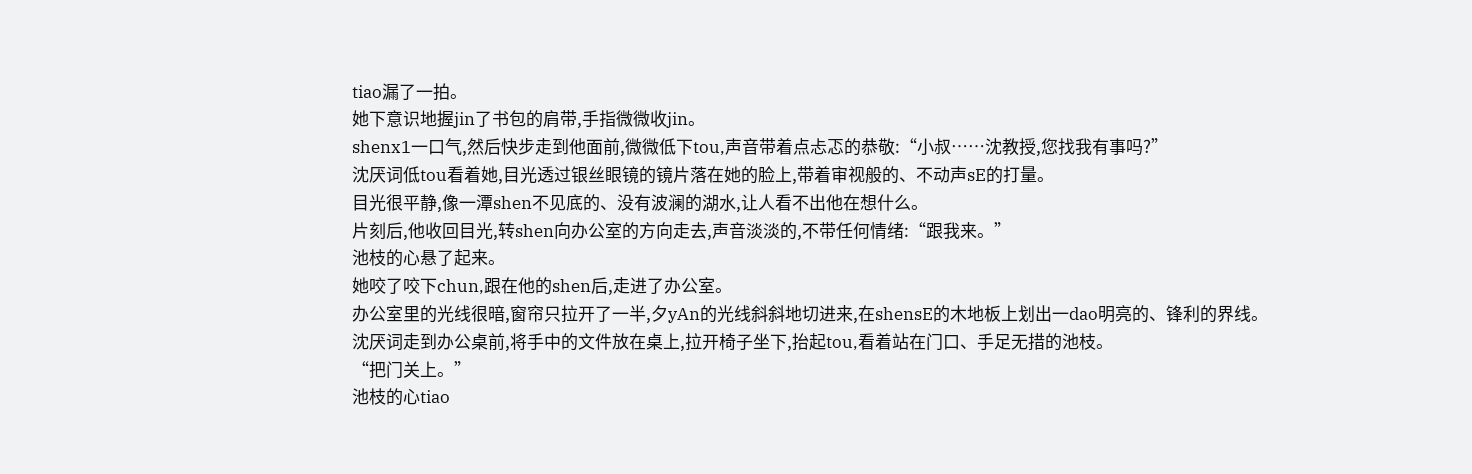tiao漏了一拍。
她下意识地握jin了书包的肩带,手指微微收jin。
shenx1一口气,然后快步走到他面前,微微低下tou,声音带着点忐忑的恭敬:“小叔……沈教授,您找我有事吗?”
沈厌词低tou看着她,目光透过银丝眼镜的镜片落在她的脸上,带着审视般的、不动声sE的打量。
目光很平静,像一潭shen不见底的、没有波澜的湖水,让人看不出他在想什么。
片刻后,他收回目光,转shen向办公室的方向走去,声音淡淡的,不带任何情绪:“跟我来。”
池枝的心悬了起来。
她咬了咬下chun,跟在他的shen后,走进了办公室。
办公室里的光线很暗,窗帘只拉开了一半,夕yAn的光线斜斜地切进来,在shensE的木地板上划出一dao明亮的、锋利的界线。
沈厌词走到办公桌前,将手中的文件放在桌上,拉开椅子坐下,抬起tou,看着站在门口、手足无措的池枝。
“把门关上。”
池枝的心tiao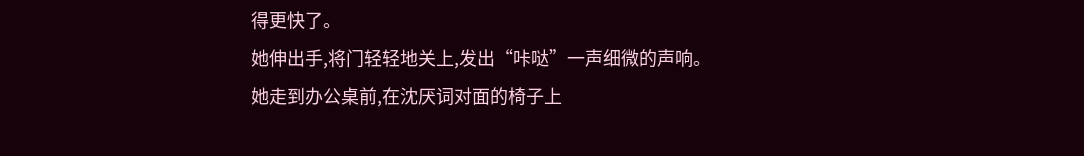得更快了。
她伸出手,将门轻轻地关上,发出“咔哒”一声细微的声响。
她走到办公桌前,在沈厌词对面的椅子上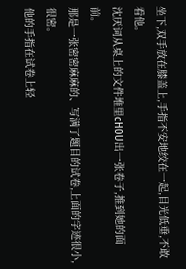坐下,双手放在膝盖上,手指不安地绞在一起,目光低垂,不敢看他。
沈厌词从桌上的文件堆里cH0U出一张卷子,推到她的面前。
那是一张密密麻麻的、写满了题目的试卷,上面的字迹很小,很密。
他的手指在试卷上轻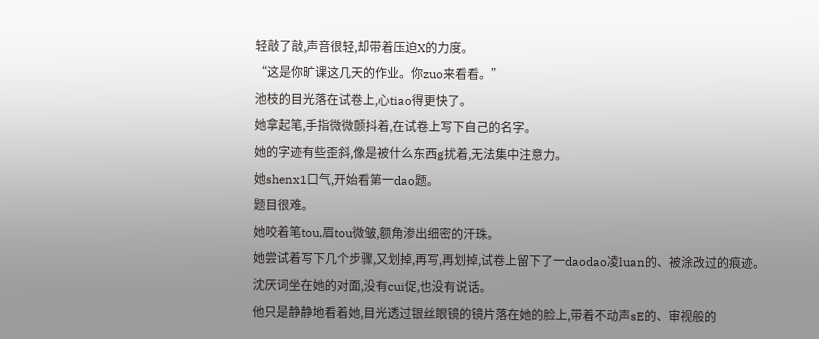轻敲了敲,声音很轻,却带着压迫X的力度。
“这是你旷课这几天的作业。你zuo来看看。”
池枝的目光落在试卷上,心tiao得更快了。
她拿起笔,手指微微颤抖着,在试卷上写下自己的名字。
她的字迹有些歪斜,像是被什么东西g扰着,无法集中注意力。
她shenx1口气,开始看第一dao题。
题目很难。
她咬着笔tou,眉tou微皱,额角渗出细密的汗珠。
她尝试着写下几个步骤,又划掉,再写,再划掉,试卷上留下了一daodao凌luan的、被涂改过的痕迹。
沈厌词坐在她的对面,没有cui促,也没有说话。
他只是静静地看着她,目光透过银丝眼镜的镜片落在她的脸上,带着不动声sE的、审视般的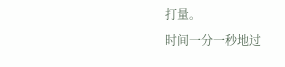打量。
时间一分一秒地过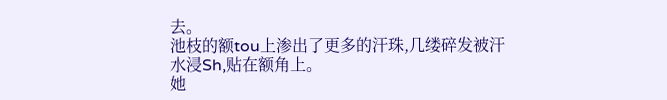去。
池枝的额tou上渗出了更多的汗珠,几缕碎发被汗水浸Sh,贴在额角上。
她